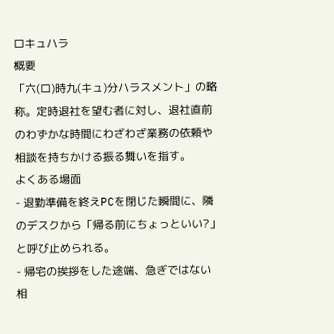ロキュハラ
概要
「六(ロ)時九(キュ)分ハラスメント」の略称。定時退社を望む者に対し、退社直前のわずかな時間にわざわざ業務の依頼や相談を持ちかける振る舞いを指す。
よくある場面
- 退勤準備を終えPCを閉じた瞬間に、隣のデスクから「帰る前にちょっといい?」と呼び止められる。
- 帰宅の挨拶をした途端、急ぎではない相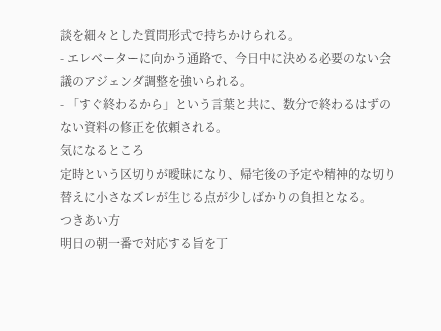談を細々とした質問形式で持ちかけられる。
- エレベーターに向かう通路で、今日中に決める必要のない会議のアジェンダ調整を強いられる。
- 「すぐ終わるから」という言葉と共に、数分で終わるはずのない資料の修正を依頼される。
気になるところ
定時という区切りが曖昧になり、帰宅後の予定や精神的な切り替えに小さなズレが生じる点が少しばかりの負担となる。
つきあい方
明日の朝一番で対応する旨を丁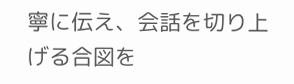寧に伝え、会話を切り上げる合図を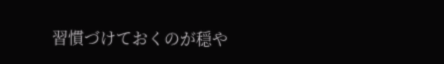習慣づけておくのが穏や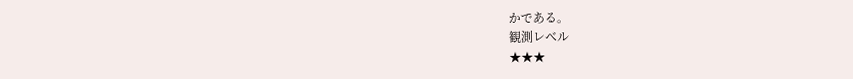かである。
観測レベル
★★★